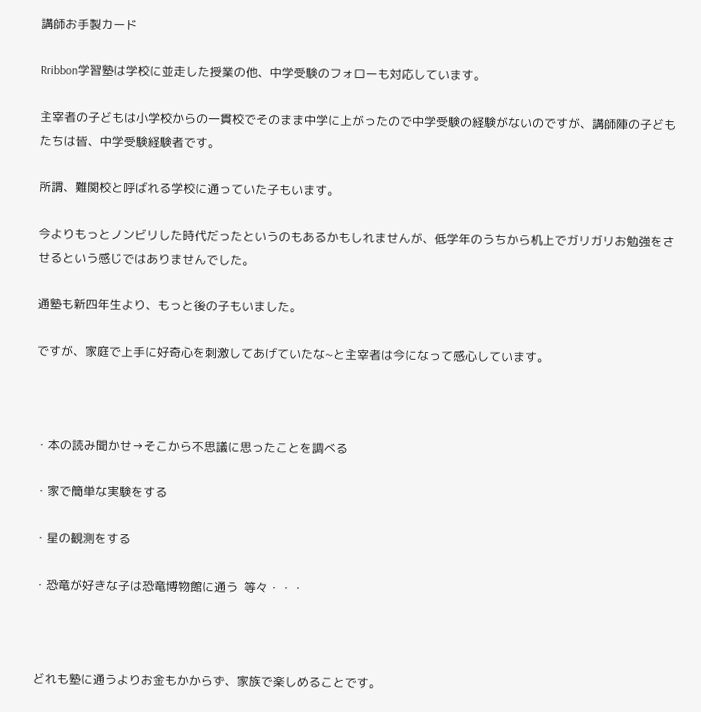講師お手製カード

Rribbon学習塾は学校に並走した授業の他、中学受験のフォローも対応しています。

主宰者の子どもは小学校からの一貫校でそのまま中学に上がったので中学受験の経験がないのですが、講師陣の子どもたちは皆、中学受験経験者です。

所謂、難関校と呼ばれる学校に通っていた子もいます。

今よりもっとノンビリした時代だったというのもあるかもしれませんが、低学年のうちから机上でガリガリお勉強をさせるという感じではありませんでした。

通塾も新四年生より、もっと後の子もいました。

ですが、家庭で上手に好奇心を刺激してあげていたな~と主宰者は今になって感心しています。



・本の読み聞かせ→そこから不思議に思ったことを調べる

・家で簡単な実験をする

・星の観測をする

・恐竜が好きな子は恐竜博物館に通う  等々・・・



どれも塾に通うよりお金もかからず、家族で楽しめることです。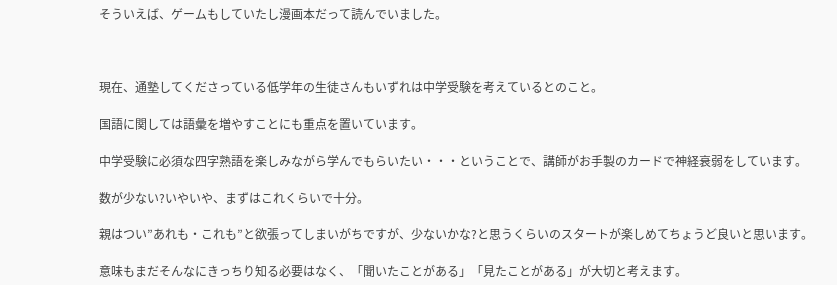そういえば、ゲームもしていたし漫画本だって読んでいました。



現在、通塾してくださっている低学年の生徒さんもいずれは中学受験を考えているとのこと。

国語に関しては語彙を増やすことにも重点を置いています。

中学受験に必須な四字熟語を楽しみながら学んでもらいたい・・・ということで、講師がお手製のカードで神経衰弱をしています。

数が少ない?いやいや、まずはこれくらいで十分。

親はつい”あれも・これも”と欲張ってしまいがちですが、少ないかな?と思うくらいのスタートが楽しめてちょうど良いと思います。

意味もまだそんなにきっちり知る必要はなく、「聞いたことがある」「見たことがある」が大切と考えます。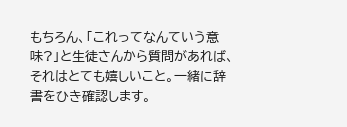もちろん、「これってなんていう意味?」と生徒さんから質問があれば、それはとても嬉しいこと。一緒に辞書をひき確認します。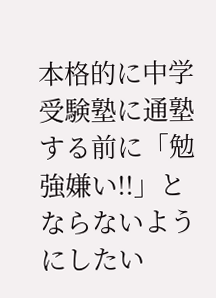本格的に中学受験塾に通塾する前に「勉強嫌い!!」とならないようにしたい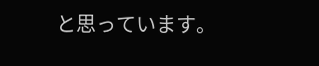と思っています。